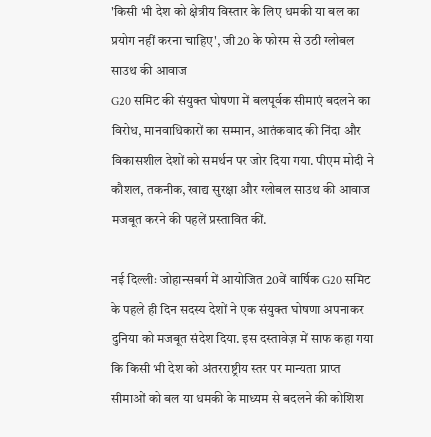'किसी भी देश को क्षेत्रीय विस्तार के लिए धमकी या बल का प्रयोग नहीं करना चाहिए', जी20 के फोरम से उठी ग्लोबल साउथ की आवाज
G20 समिट की संयुक्त घोषणा में बलपूर्वक सीमाएं बदलने का विरोध, मानवाधिकारों का सम्मान, आतंकवाद की निंदा और विकासशील देशों को समर्थन पर जोर दिया गया. पीएम मोदी ने कौशल, तकनीक, खाद्य सुरक्षा और ग्लोबल साउथ की आवाज मजबूत करने की पहलें प्रस्तावित कीं.

नई दिल्लीः जोहान्सबर्ग में आयोजित 20वें वार्षिक G20 समिट के पहले ही दिन सदस्य देशों ने एक संयुक्त घोषणा अपनाकर दुनिया को मजबूत संदेश दिया. इस दस्तावेज़ में साफ कहा गया कि किसी भी देश को अंतरराष्ट्रीय स्तर पर मान्यता प्राप्त सीमाओं को बल या धमकी के माध्यम से बदलने की कोशिश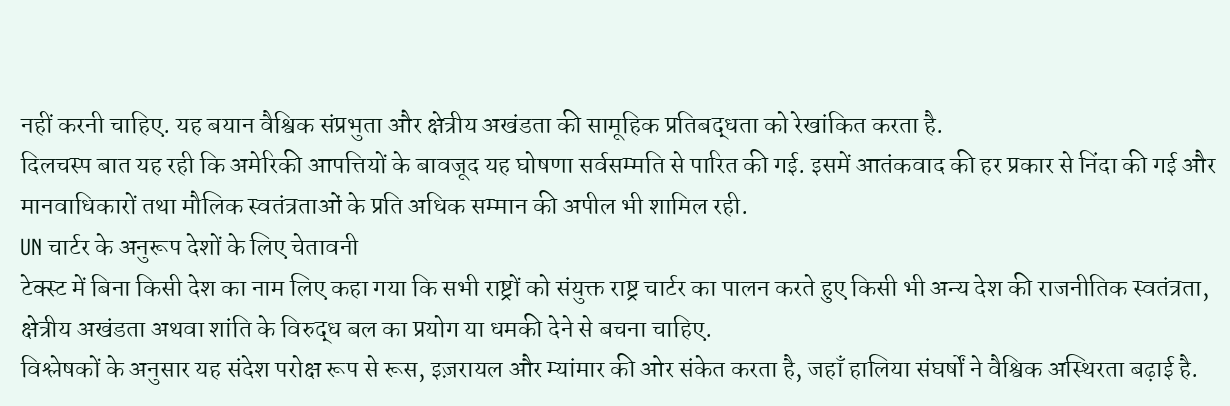नहीं करनी चाहिए. यह बयान वैश्विक संप्रभुता और क्षेत्रीय अखंडता की सामूहिक प्रतिबद्धता को रेखांकित करता है.
दिलचस्प बात यह रही कि अमेरिकी आपत्तियों के बावजूद यह घोषणा सर्वसम्मति से पारित की गई. इसमें आतंकवाद की हर प्रकार से निंदा की गई और मानवाधिकारों तथा मौलिक स्वतंत्रताओं के प्रति अधिक सम्मान की अपील भी शामिल रही.
UN चार्टर के अनुरूप देशों के लिए चेतावनी
टेक्स्ट में बिना किसी देश का नाम लिए कहा गया कि सभी राष्ट्रों को संयुक्त राष्ट्र चार्टर का पालन करते हुए किसी भी अन्य देश की राजनीतिक स्वतंत्रता, क्षेत्रीय अखंडता अथवा शांति के विरुद्ध बल का प्रयोग या धमकी देने से बचना चाहिए.
विश्लेषकों के अनुसार यह संदेश परोक्ष रूप से रूस, इज़रायल और म्यांमार की ओर संकेत करता है, जहाँ हालिया संघर्षों ने वैश्विक अस्थिरता बढ़ाई है.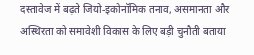दस्तावेज में बढ़ते जियो-इकोनॉमिक तनाव, असमानता और अस्थिरता को समावेशी विकास के लिए बड़ी चुनौती बताया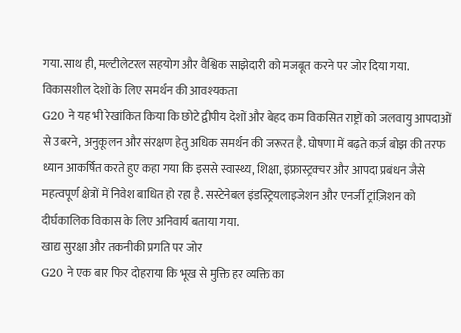गया. साथ ही, मल्टीलेटरल सहयोग और वैश्विक साझेदारी को मजबूत करने पर जोर दिया गया.
विकासशील देशों के लिए समर्थन की आवश्यकता
G20 ने यह भी रेखांकित किया कि छोटे द्वीपीय देशों और बेहद कम विकसित राष्ट्रों को जलवायु आपदाओं से उबरने, अनुकूलन और संरक्षण हेतु अधिक समर्थन की जरूरत है. घोषणा में बढ़ते कर्ज़ बोझ की तरफ ध्यान आकर्षित करते हुए कहा गया कि इससे स्वास्थ्य, शिक्षा, इंफ्रास्ट्रक्चर और आपदा प्रबंधन जैसे महत्वपूर्ण क्षेत्रों में निवेश बाधित हो रहा है. सस्टेनेबल इंडस्ट्रियलाइजेशन और एनर्जी ट्रांज़िशन को दीर्घकालिक विकास के लिए अनिवार्य बताया गया.
खाद्य सुरक्षा और तकनीकी प्रगति पर जोर
G20 ने एक बार फिर दोहराया कि भूख से मुक्ति हर व्यक्ति का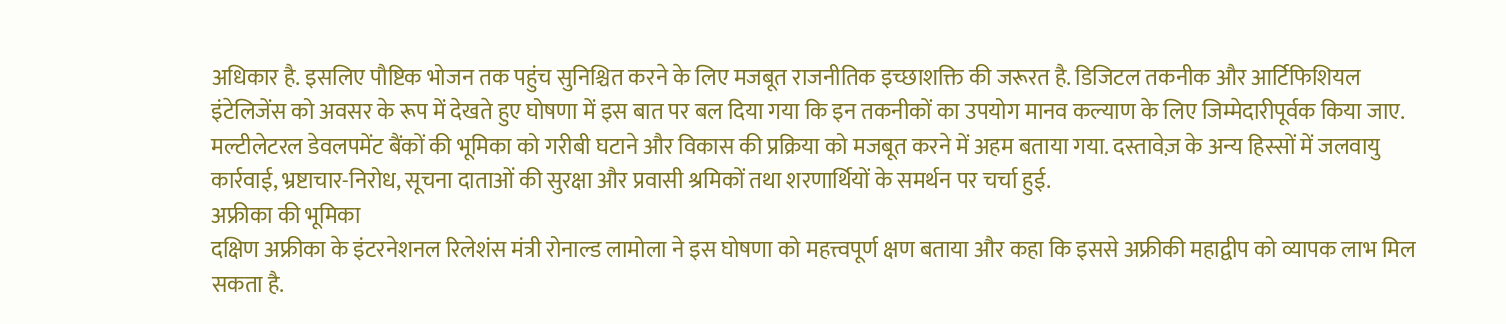अधिकार है. इसलिए पौष्टिक भोजन तक पहुंच सुनिश्चित करने के लिए मजबूत राजनीतिक इच्छाशक्ति की जरूरत है. डिजिटल तकनीक और आर्टिफिशियल इंटेलिजेंस को अवसर के रूप में देखते हुए घोषणा में इस बात पर बल दिया गया कि इन तकनीकों का उपयोग मानव कल्याण के लिए जिम्मेदारीपूर्वक किया जाए.
मल्टीलेटरल डेवलपमेंट बैंकों की भूमिका को गरीबी घटाने और विकास की प्रक्रिया को मजबूत करने में अहम बताया गया. दस्तावेज़ के अन्य हिस्सों में जलवायु कार्रवाई, भ्रष्टाचार-निरोध, सूचना दाताओं की सुरक्षा और प्रवासी श्रमिकों तथा शरणार्थियों के समर्थन पर चर्चा हुई.
अफ्रीका की भूमिका
दक्षिण अफ्रीका के इंटरनेशनल रिलेशंस मंत्री रोनाल्ड लामोला ने इस घोषणा को महत्त्वपूर्ण क्षण बताया और कहा कि इससे अफ्रीकी महाद्वीप को व्यापक लाभ मिल सकता है.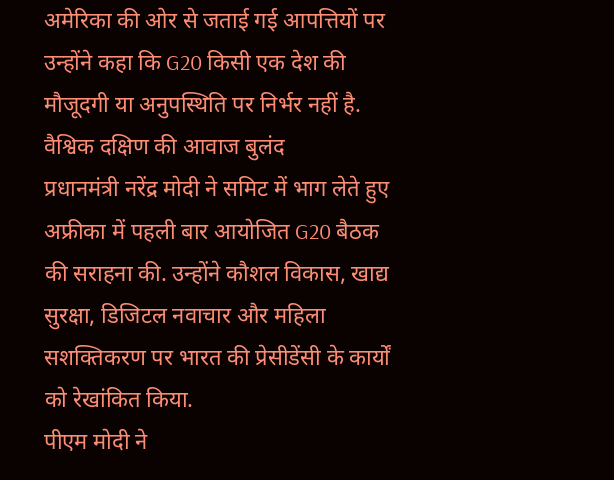अमेरिका की ओर से जताई गई आपत्तियों पर उन्होंने कहा कि G20 किसी एक देश की मौजूदगी या अनुपस्थिति पर निर्भर नहीं है.
वैश्विक दक्षिण की आवाज बुलंद
प्रधानमंत्री नरेंद्र मोदी ने समिट में भाग लेते हुए अफ्रीका में पहली बार आयोजित G20 बैठक की सराहना की. उन्होंने कौशल विकास, खाद्य सुरक्षा, डिजिटल नवाचार और महिला सशक्तिकरण पर भारत की प्रेसीडेंसी के कार्यों को रेखांकित किया.
पीएम मोदी ने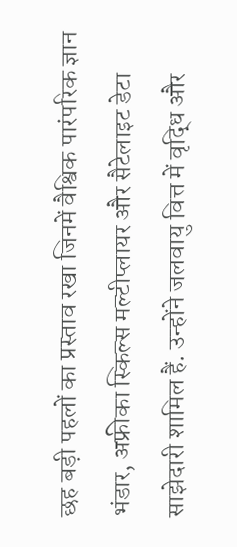छह बड़ी पहलों का प्रस्ताव रखा जिनमें वैश्विक पारंपरिक ज्ञान भंडार, अफ्रीका स्किल्स मल्टीप्लायर और सैटेलाइट डेटा साझेदारी शामिल हैं. उन्होंने जलवायु वित्त में वृद्धि और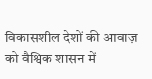विकासशील देशों की आवाज़ को वैश्विक शासन में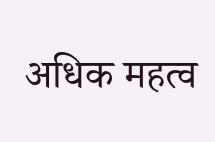अधिक महत्व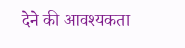देने की आवश्यकता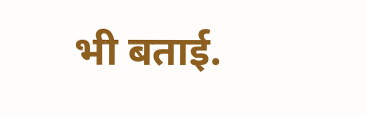भी बताई.